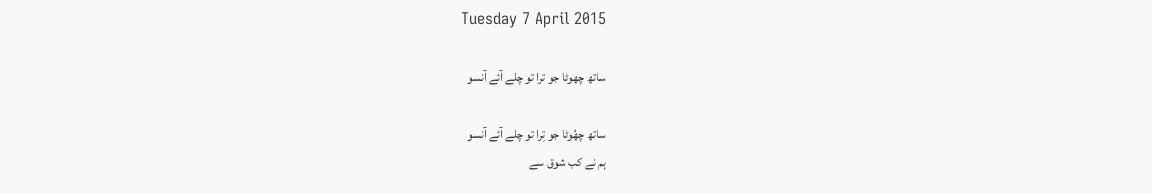Tuesday 7 April 2015

ساتھ چھوٹا جو ترا تو چلے آئے آنسو

ساتھ چھُوٹا جو تِرا تو چلے آئے آنسو
ہم نے کب شوق سے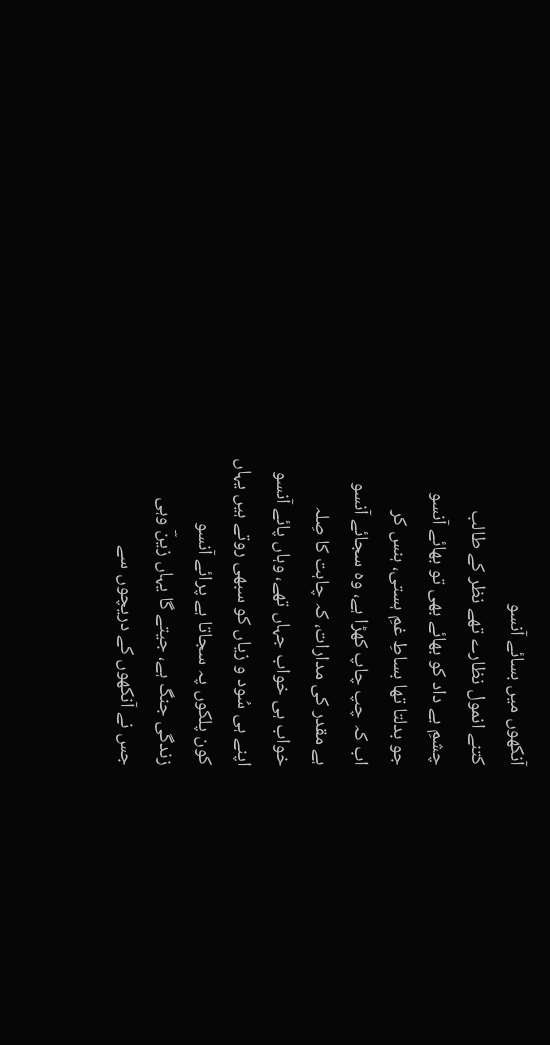آنکھوں میں بسائے آنسو
کتنے انمول نظارے تھے نظر کے طالب
چشمِ بے داد کو بھائے بھی تو بھائے آنسو
جو بدلتا تھا بساطِ غمِ ہستی، ہنس کر
اب کہ چپ چاپ کھڑا ہے، وہ سجائے آنسو
ہے مقدر کی مدارات، کہ چاہت کا صِلہ
خواب ہی خواب جہاں تھے، وہاں پائے آنسو
اپنے ہی سُود و زیاں کو سبھی روتے ہیں یہاں
کون پلکوں پہ سجاتا ہے پرائے آنسو
زندگی جنگ ہے، جیتے گا یہاں زینؔ وہی
جس نے آنکھوں کے دریچوں سے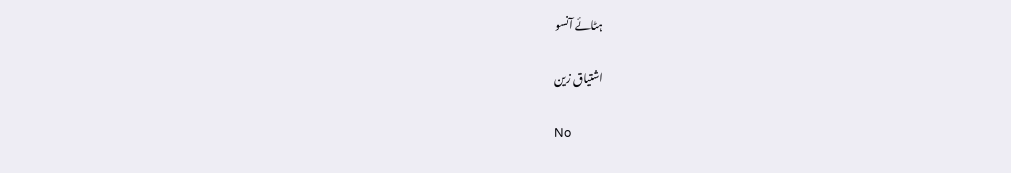ہٹائے آنسو

اشتیاق زین

No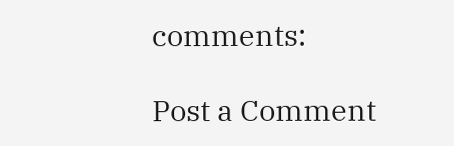comments:

Post a Comment